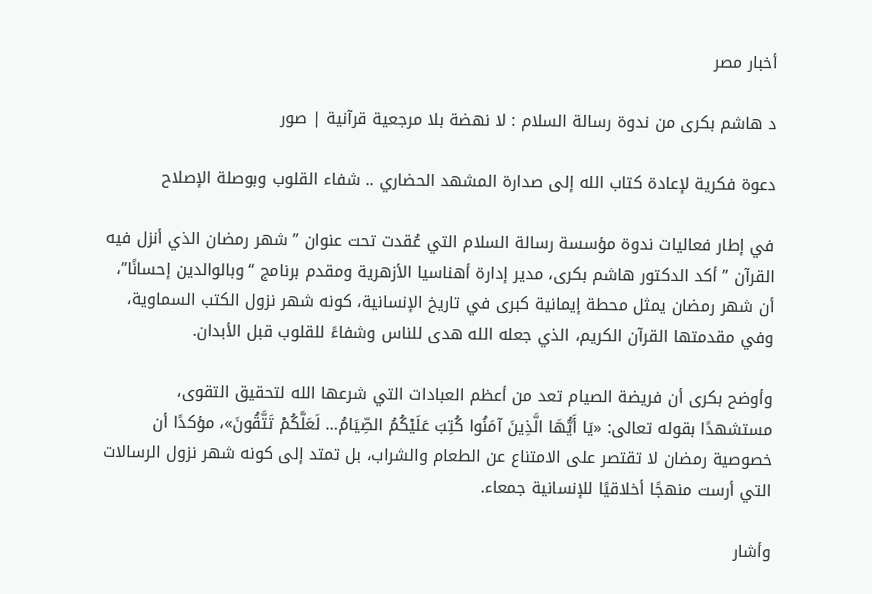أخبار مصر

د هاشم بكرى من ندوة رسالة السلام : لا نهضة بلا مرجعية قرآنية | صور

دعوة فكرية لإعادة كتاب الله إلى صدارة المشهد الحضاري .. شفاء القلوب وبوصلة الإصلاح

في إطار فعاليات ندوة مؤسسة رسالة السلام التي عُقدت تحت عنوان ” شهر رمضان الذي أنزل فيه القرآن ” أكد الدكتور هاشم بكرى، مدير إدارة أهناسيا الأزهرية ومقدم برنامج “وبالوالدين إحسانًا”، أن شهر رمضان يمثل محطة إيمانية كبرى في تاريخ الإنسانية، كونه شهر نزول الكتب السماوية، وفي مقدمتها القرآن الكريم، الذي جعله الله هدى للناس وشفاءً للقلوب قبل الأبدان.

وأوضح بكرى أن فريضة الصيام تعد من أعظم العبادات التي شرعها الله لتحقيق التقوى، مستشهدًا بقوله تعالى: «يَا أَيُّهَا الَّذِينَ آمَنُوا كُتِبَ عَلَيْكُمُ الصِّيَامُ… لَعَلَّكُمْ تَتَّقُونَ»، مؤكدًا أن خصوصية رمضان لا تقتصر على الامتناع عن الطعام والشراب، بل تمتد إلى كونه شهر نزول الرسالات التي أرست منهجًا أخلاقيًا للإنسانية جمعاء.

وأشار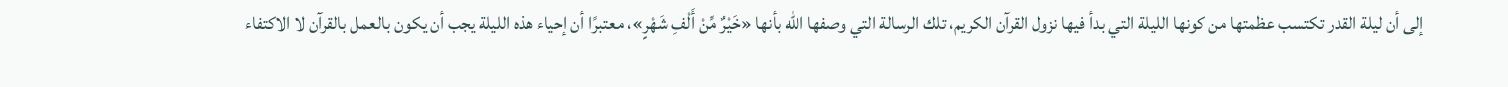إلى أن ليلة القدر تكتسب عظمتها من كونها الليلة التي بدأ فيها نزول القرآن الكريم، تلك الرسالة التي وصفها الله بأنها «خَيْرٌ مِّنْ أَلْفِ شَهْرٍ»، معتبرًا أن إحياء هذه الليلة يجب أن يكون بالعمل بالقرآن لا الاكتفاء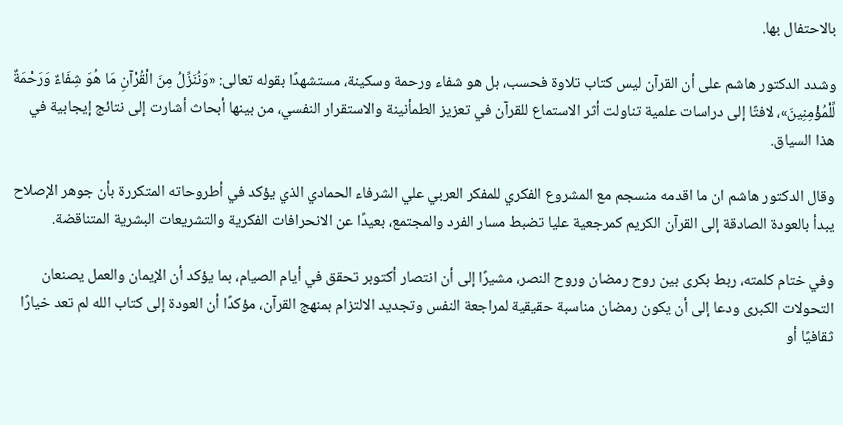بالاحتفال بها.

وشدد الدكتور هاشم على أن القرآن ليس كتاب تلاوة فحسب، بل هو شفاء ورحمة وسكينة، مستشهدًا بقوله تعالى: «وَنُنَزِّلُ مِنَ الْقُرْآنِ مَا هُوَ شِفَاءٌ وَرَحْمَةٌ لِّلْمُؤْمِنِينَ»، لافتًا إلى دراسات علمية تناولت أثر الاستماع للقرآن في تعزيز الطمأنينة والاستقرار النفسي، من بينها أبحاث أشارت إلى نتائج إيجابية في هذا السياق.

وقال الدكتور هاشم ان ما اقدمه منسجم مع المشروع الفكري للمفكر العربي علي الشرفاء الحمادي الذي يؤكد في أطروحاته المتكررة بأن جوهر الإصلاح يبدأ بالعودة الصادقة إلى القرآن الكريم كمرجعية عليا تضبط مسار الفرد والمجتمع، بعيدًا عن الانحرافات الفكرية والتشريعات البشرية المتناقضة.

وفي ختام كلمته، ربط بكرى بين روح رمضان وروح النصر، مشيرًا إلى أن انتصار أكتوبر تحقق في أيام الصيام، بما يؤكد أن الإيمان والعمل يصنعان التحولات الكبرى ودعا إلى أن يكون رمضان مناسبة حقيقية لمراجعة النفس وتجديد الالتزام بمنهج القرآن، مؤكدًا أن العودة إلى كتاب الله لم تعد خيارًا ثقافيًا أو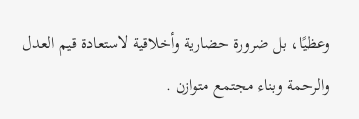وعظيًا، بل ضرورة حضارية وأخلاقية لاستعادة قيم العدل والرحمة وبناء مجتمع متوازن .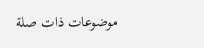موضوعات ذات صلة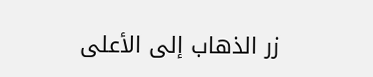زر الذهاب إلى الأعلى